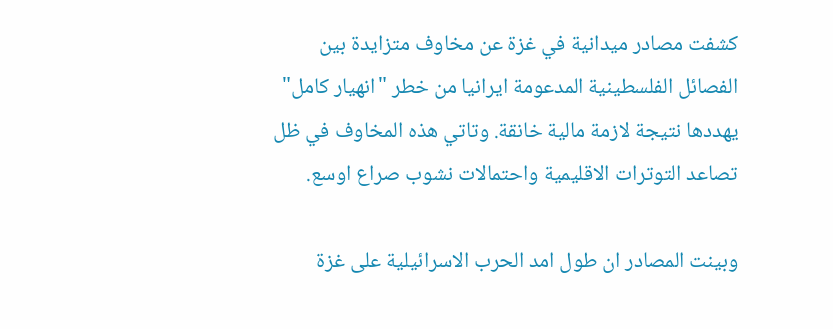كشفت مصادر ميدانية في غزة عن مخاوف متزايدة بين الفصائل الفلسطينية المدعومة ايرانيا من خطر "انهيار كامل" يهددها نتيجة لازمة مالية خانقة. وتاتي هذه المخاوف في ظل تصاعد التوترات الاقليمية واحتمالات نشوب صراع اوسع.

وبينت المصادر ان طول امد الحرب الاسرائيلية على غزة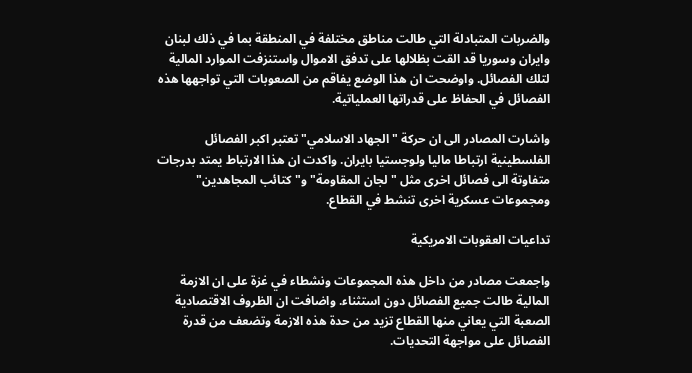والضربات المتبادلة التي طالت مناطق مختلفة في المنطقة بما في ذلك لبنان وايران وسوريا قد القت بظلالها على تدفق الاموال واستنزفت الموارد المالية لتلك الفصائل. واوضحت ان هذا الوضع يفاقم من الصعوبات التي تواجهها هذه الفصائل في الحفاظ على قدراتها العملياتية.

واشارت المصادر الى ان حركة "الجهاد الاسلامي" تعتبر اكبر الفصائل الفلسطينية ارتباطا ماليا ولوجستيا بايران. واكدت ان هذا الارتباط يمتد بدرجات متفاوتة الى فصائل اخرى مثل "لجان المقاومة" و"كتائب المجاهدين" ومجموعات عسكرية اخرى تنشط في القطاع.

تداعيات العقوبات الامريكية

واجمعت مصادر من داخل هذه المجموعات ونشطاء في غزة على ان الازمة المالية طالت جميع الفصائل دون استثناء. واضافت ان الظروف الاقتصادية الصعبة التي يعاني منها القطاع تزيد من حدة هذه الازمة وتضعف من قدرة الفصائل على مواجهة التحديات.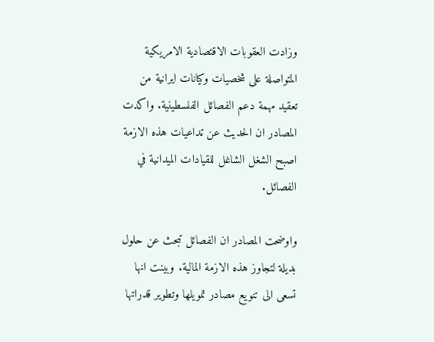وزادت العقوبات الاقتصادية الامريكية المتواصلة على شخصيات وكيانات ايرانية من تعقيد مهمة دعم الفصائل الفلسطينية. واكدت المصادر ان الحديث عن تداعيات هذه الازمة اصبح الشغل الشاغل للقيادات الميدانية في الفصائل.

واوضحت المصادر ان الفصائل تبحث عن حلول بديلة لتجاوز هذه الازمة المالية. وبينت انها تسعى الى تنويع مصادر تمويلها وتطوير قدراتها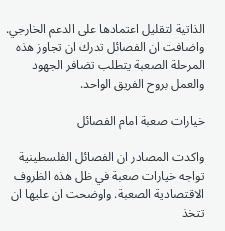الذاتية لتقليل اعتمادها على الدعم الخارجي. واضافت ان الفصائل تدرك ان تجاوز هذه المرحلة الصعبة يتطلب تضافر الجهود والعمل بروح الفريق الواحد.

خيارات صعبة امام الفصائل

واكدت المصادر ان الفصائل الفلسطينية تواجه خيارات صعبة في ظل هذه الظروف الاقتصادية الصعبة. واوضحت ان عليها ان تتخذ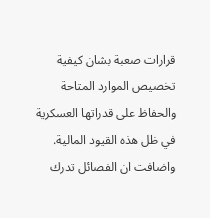قرارات صعبة بشان كيفية تخصيص الموارد المتاحة والحفاظ على قدراتها العسكرية في ظل هذه القيود المالية. واضافت ان الفصائل تدرك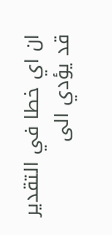ان اي خطا في التقدير قد يؤدي الى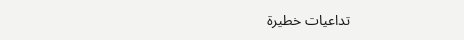تداعيات خطيرة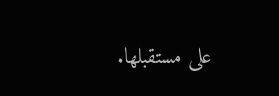على مستقبلها.